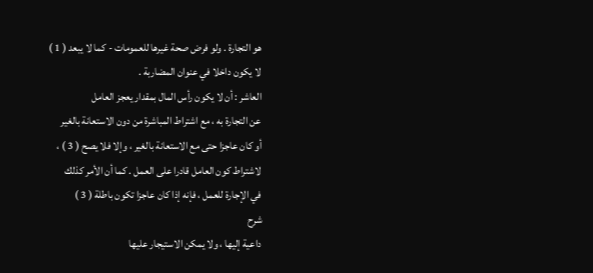هو التجارة . ولو فرض صحة غيرها للعمومات - كما لا يبعد ( 1 )
لا يكون داخلا في عنوان المضاربة .
العاشر : أن لا يكون رأس المال بمقدار يعجز العامل
عن التجارة به ، مع اشتراط المباشرة من دون الاستعانة بالغير
أو كان عاجزا حتى مع الاستعانة بالغير ، وإلا فلا يصح ( 3 ) ،
لاشتراط كون العامل قادرا على العمل . كما أن الأمر كذلك
في الإجارة للعمل ، فإنه إذا كان عاجزا تكون باطلة ( 3 )
شرح
داعية إليها ، ولا يمكن الاستيجار عليها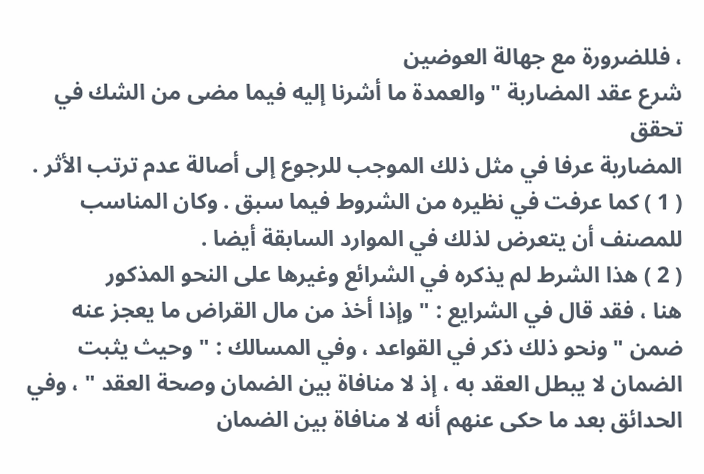، فللضرورة مع جهالة العوضين
شرع عقد المضاربة " والعمدة ما أشرنا إليه فيما مضى من الشك في تحقق
المضاربة عرفا في مثل ذلك الموجب للرجوع إلى أصالة عدم ترتب الأثر .
( 1 ) كما عرفت في نظيره من الشروط فيما سبق . وكان المناسب
للمصنف أن يتعرض لذلك في الموارد السابقة أيضا .
( 2 ) هذا الشرط لم يذكره في الشرائع وغيرها على النحو المذكور
هنا ، فقد قال في الشرايع : " وإذا أخذ من مال القراض ما يعجز عنه
ضمن " ونحو ذلك ذكر في القواعد ، وفي المسالك : " وحيث يثبت
الضمان لا يبطل العقد به ، إذ لا منافاة بين الضمان وصحة العقد " ، وفي
الحدائق بعد ما حكى عنهم أنه لا منافاة بين الضمان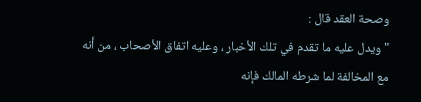وصحة العقد قال :
" ويدل عليه ما تقدم في تلك الأخبار ، وعليه اتفاق الأصحاب ، من أنه
مع المخالفة لما شرطه المالك فإنه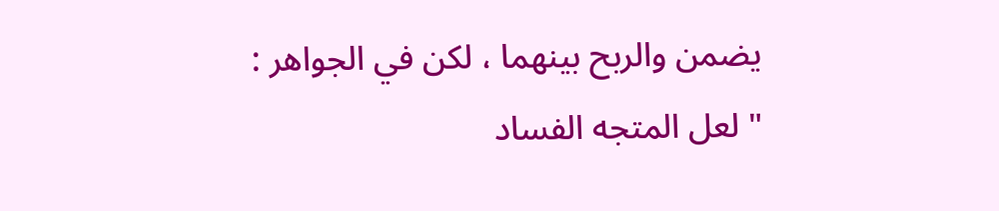يضمن والربح بينهما ، لكن في الجواهر :
" لعل المتجه الفساد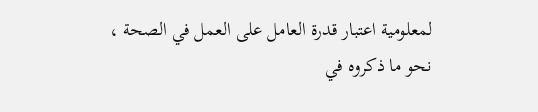لمعلومية اعتبار قدرة العامل على العمل في الصحة ،
نحو ما ذكروه في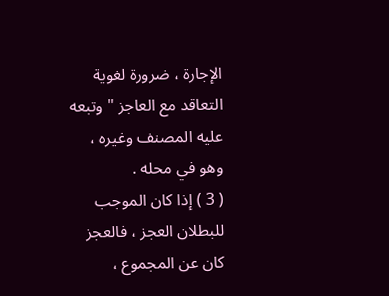الإجارة ، ضرورة لغوية التعاقد مع العاجز " وتبعه
عليه المصنف وغيره ، وهو في محله .
( 3 ) إذا كان الموجب للبطلان العجز ، فالعجز كان عن المجموع ،